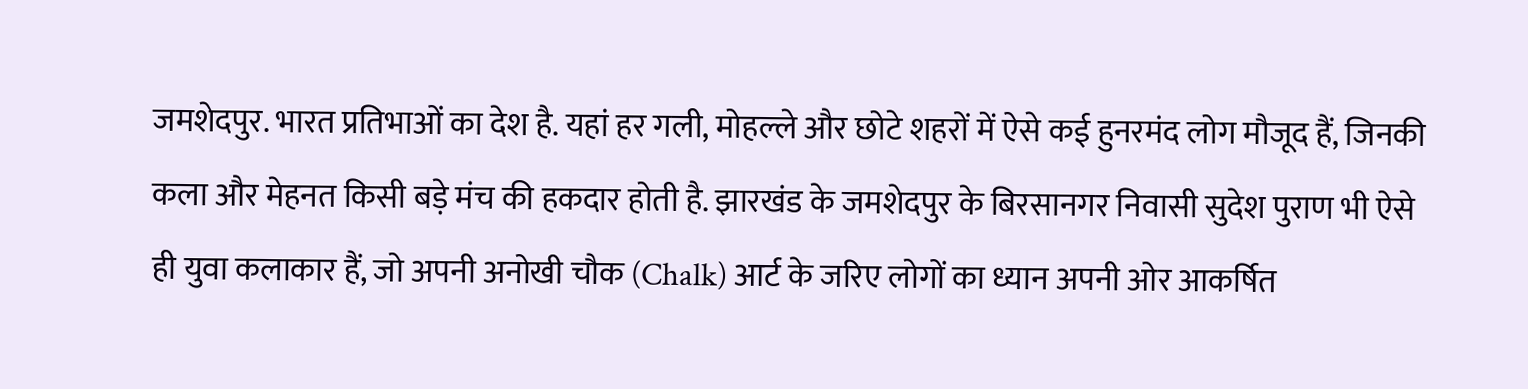जमशेदपुर. भारत प्रतिभाओं का देश है. यहां हर गली, मोहल्ले और छोटे शहरों में ऐसे कई हुनरमंद लोग मौजूद हैं, जिनकी कला और मेहनत किसी बड़े मंच की हकदार होती है. झारखंड के जमशेदपुर के बिरसानगर निवासी सुदेश पुराण भी ऐसे ही युवा कलाकार हैं, जो अपनी अनोखी चौक (Chalk) आर्ट के जरिए लोगों का ध्यान अपनी ओर आकर्षित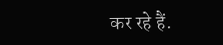कर रहे हैं.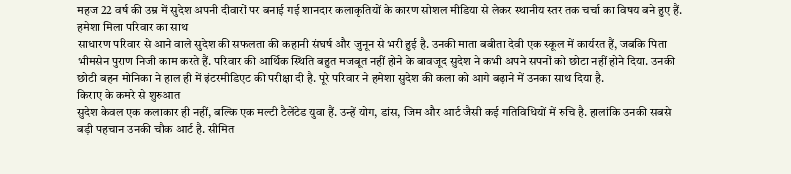महज 22 वर्ष की उम्र में सुदेश अपनी दीवारों पर बनाई गई शानदार कलाकृतियों के कारण सोशल मीडिया से लेकर स्थानीय स्तर तक चर्चा का विषय बने हुए हैं.
हमेशा मिला परिवार का साथ
साधारण परिवार से आने वाले सुदेश की सफलता की कहानी संघर्ष और जुनून से भरी हुई है. उनकी माता बबीता देवी एक स्कूल में कार्यरत हैं, जबकि पिता भीमसेन पुराण निजी काम करते हैं. परिवार की आर्थिक स्थिति बहुत मजबूत नहीं होने के बावजूद सुदेश ने कभी अपने सपनों को छोटा नहीं होने दिया. उनकी छोटी बहन मोनिका ने हाल ही में इंटरमीडिएट की परीक्षा दी है. पूरे परिवार ने हमेशा सुदेश की कला को आगे बढ़ाने में उनका साथ दिया है.
किराए के कमरे से शुरुआत
सुदेश केवल एक कलाकार ही नहीं, बल्कि एक मल्टी टैलेंटेड युवा हैं. उन्हें योग, डांस, जिम और आर्ट जैसी कई गतिविधियों में रुचि है. हालांकि उनकी सबसे बड़ी पहचान उनकी चौक आर्ट है. सीमित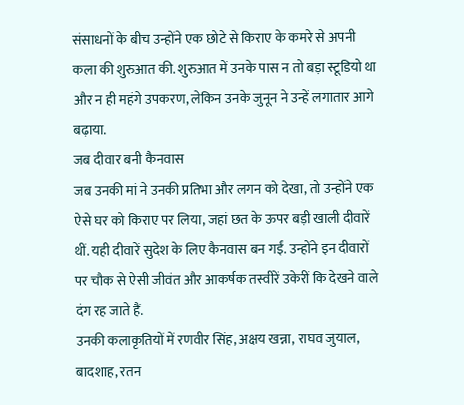संसाधनों के बीच उन्होंने एक छोटे से किराए के कमरे से अपनी कला की शुरुआत की. शुरुआत में उनके पास न तो बड़ा स्टूडियो था और न ही महंगे उपकरण, लेकिन उनके जुनून ने उन्हें लगातार आगे बढ़ाया.
जब दीवार बनी कैनवास
जब उनकी मां ने उनकी प्रतिभा और लगन को देखा, तो उन्होंने एक ऐसे घर को किराए पर लिया, जहां छत के ऊपर बड़ी खाली दीवारें थीं. यही दीवारें सुदेश के लिए कैनवास बन गईं. उन्होंने इन दीवारों पर चौक से ऐसी जीवंत और आकर्षक तस्वीरें उकेरीं कि देखने वाले दंग रह जाते हैं.
उनकी कलाकृतियों में रणवीर सिंह, अक्षय खन्ना, राघव जुयाल, बादशाह, रतन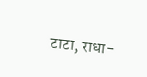टाटा, राधा-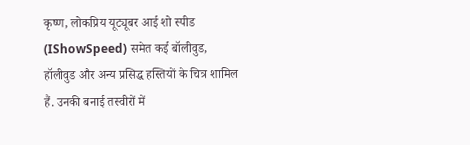कृष्ण, लोकप्रिय यूट्यूबर आई शो स्पीड (IShowSpeed) समेत कई बॉलीवुड, हॉलीवुड और अन्य प्रसिद्ध हस्तियों के चित्र शामिल हैं. उनकी बनाई तस्वीरों में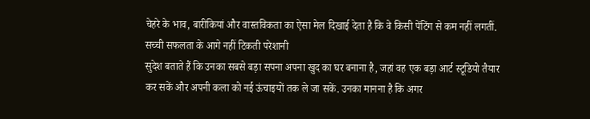चेहरे के भाव, बारीकियां और वास्तविकता का ऐसा मेल दिखाई देता है कि वे किसी पेंटिंग से कम नहीं लगतीं.
सच्ची सफलता के आगे नहीं टिकती परेशानी
सुदेश बताते हैं कि उनका सबसे बड़ा सपना अपना खुद का घर बनाना है, जहां वह एक बड़ा आर्ट स्टूडियो तैयार कर सकें और अपनी कला को नई ऊंचाइयों तक ले जा सकें. उनका मानना है कि अगर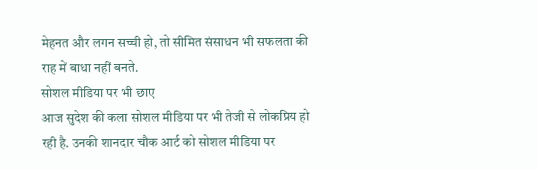मेहनत और लगन सच्ची हो, तो सीमित संसाधन भी सफलता की राह में बाधा नहीं बनते.
सोशल मीडिया पर भी छाए
आज सुदेश की कला सोशल मीडिया पर भी तेजी से लोकप्रिय हो रही है. उनकी शानदार चौक आर्ट को सोशल मीडिया पर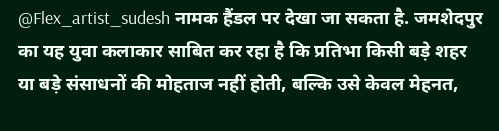@Flex_artist_sudesh नामक हैंडल पर देखा जा सकता है. जमशेदपुर का यह युवा कलाकार साबित कर रहा है कि प्रतिभा किसी बड़े शहर या बड़े संसाधनों की मोहताज नहीं होती, बल्कि उसे केवल मेहनत,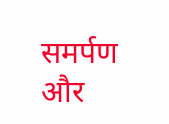समर्पण और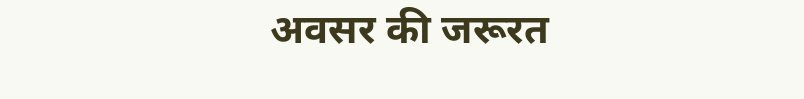अवसर की जरूरत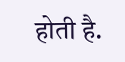होती है.